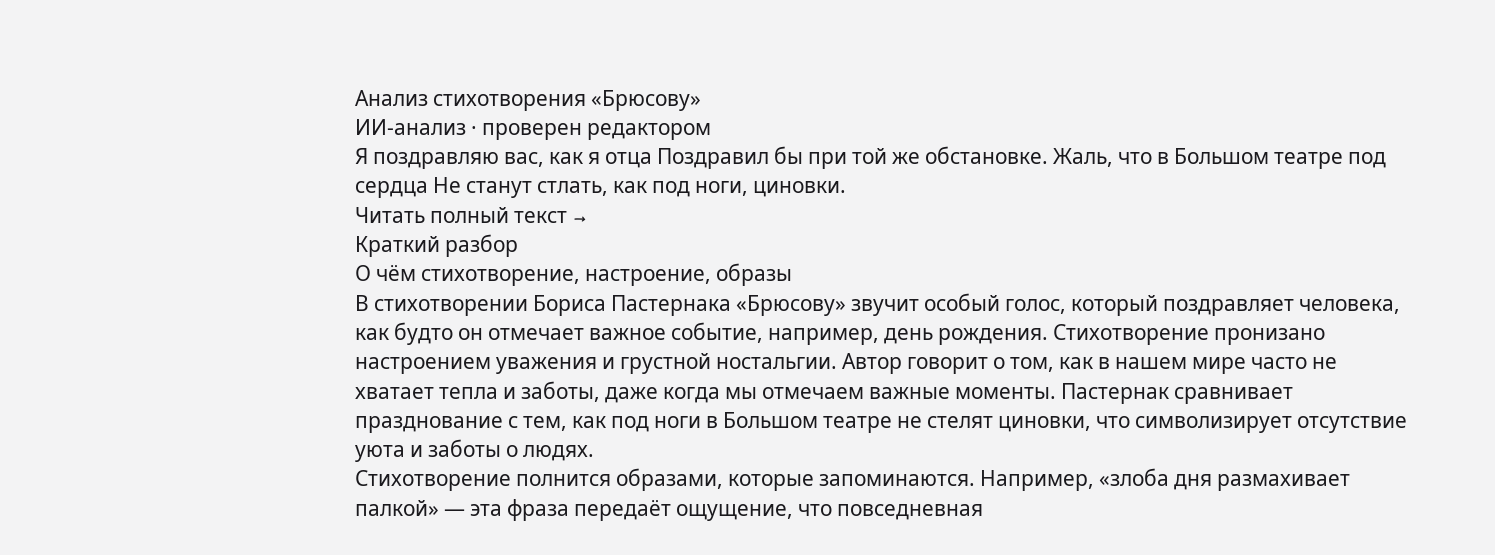Анализ стихотворения «Брюсову»
ИИ-анализ · проверен редактором
Я поздравляю вас, как я отца Поздравил бы при той же обстановке. Жаль, что в Большом театре под сердца Не станут стлать, как под ноги, циновки.
Читать полный текст →
Краткий разбор
О чём стихотворение, настроение, образы
В стихотворении Бориса Пастернака «Брюсову» звучит особый голос, который поздравляет человека, как будто он отмечает важное событие, например, день рождения. Стихотворение пронизано настроением уважения и грустной ностальгии. Автор говорит о том, как в нашем мире часто не хватает тепла и заботы, даже когда мы отмечаем важные моменты. Пастернак сравнивает празднование с тем, как под ноги в Большом театре не стелят циновки, что символизирует отсутствие уюта и заботы о людях.
Стихотворение полнится образами, которые запоминаются. Например, «злоба дня размахивает палкой» — эта фраза передаёт ощущение, что повседневная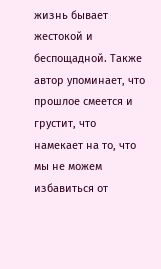жизнь бывает жестокой и беспощадной. Также автор упоминает, что прошлое смеется и грустит, что намекает на то, что мы не можем избавиться от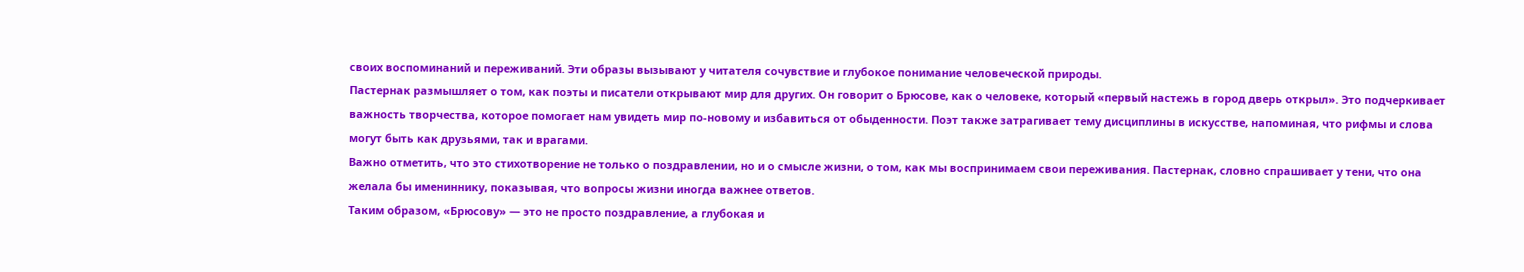своих воспоминаний и переживаний. Эти образы вызывают у читателя сочувствие и глубокое понимание человеческой природы.
Пастернак размышляет о том, как поэты и писатели открывают мир для других. Он говорит о Брюсове, как о человеке, который «первый настежь в город дверь открыл». Это подчеркивает важность творчества, которое помогает нам увидеть мир по-новому и избавиться от обыденности. Поэт также затрагивает тему дисциплины в искусстве, напоминая, что рифмы и слова могут быть как друзьями, так и врагами.
Важно отметить, что это стихотворение не только о поздравлении, но и о смысле жизни, о том, как мы воспринимаем свои переживания. Пастернак, словно спрашивает у тени, что она желала бы имениннику, показывая, что вопросы жизни иногда важнее ответов.
Таким образом, «Брюсову» — это не просто поздравление, а глубокая и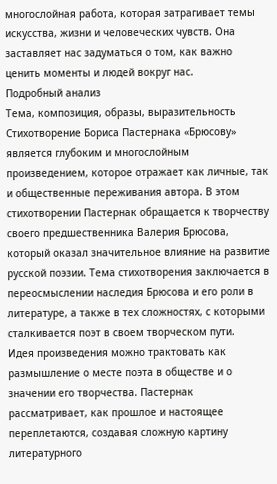многослойная работа, которая затрагивает темы искусства, жизни и человеческих чувств. Она заставляет нас задуматься о том, как важно ценить моменты и людей вокруг нас.
Подробный анализ
Тема, композиция, образы, выразительность
Стихотворение Бориса Пастернака «Брюсову» является глубоким и многослойным произведением, которое отражает как личные, так и общественные переживания автора. В этом стихотворении Пастернак обращается к творчеству своего предшественника Валерия Брюсова, который оказал значительное влияние на развитие русской поэзии. Тема стихотворения заключается в переосмыслении наследия Брюсова и его роли в литературе, а также в тех сложностях, с которыми сталкивается поэт в своем творческом пути.
Идея произведения можно трактовать как размышление о месте поэта в обществе и о значении его творчества. Пастернак рассматривает, как прошлое и настоящее переплетаются, создавая сложную картину литературного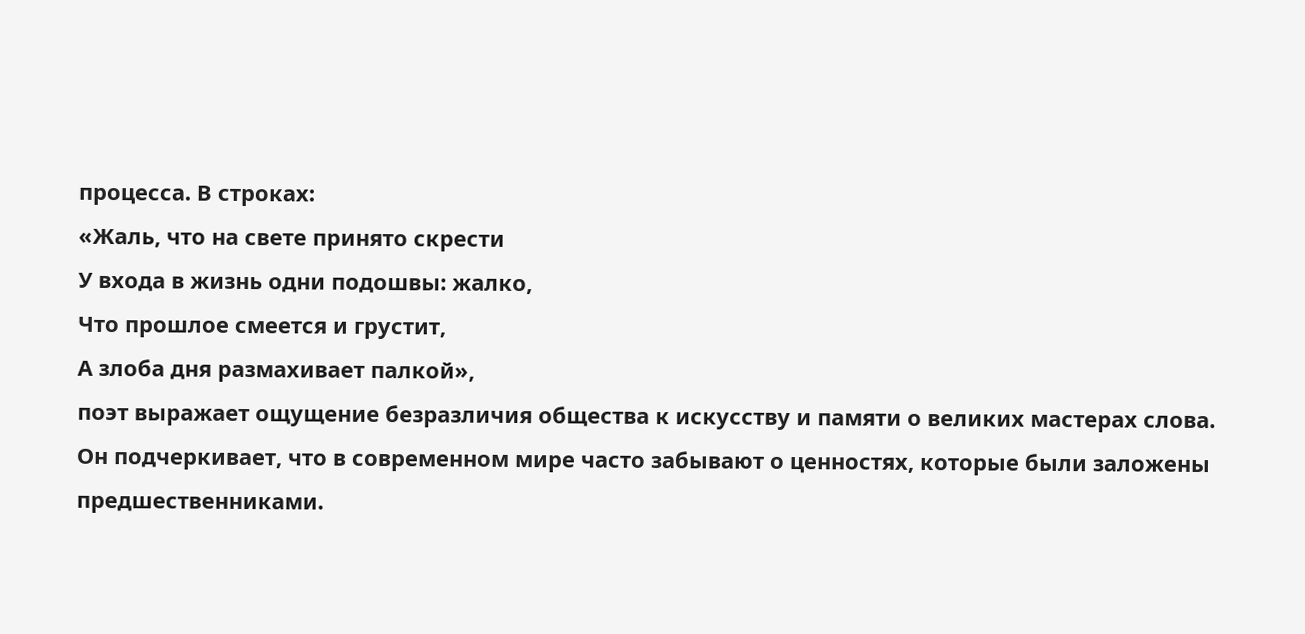процесса. В строках:
«Жаль, что на свете принято скрести
У входа в жизнь одни подошвы: жалко,
Что прошлое смеется и грустит,
А злоба дня размахивает палкой»,
поэт выражает ощущение безразличия общества к искусству и памяти о великих мастерах слова. Он подчеркивает, что в современном мире часто забывают о ценностях, которые были заложены предшественниками.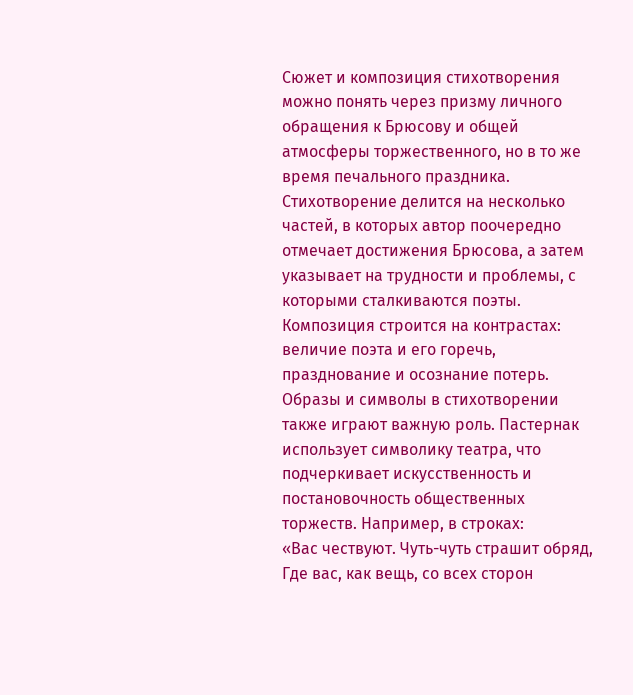Сюжет и композиция стихотворения можно понять через призму личного обращения к Брюсову и общей атмосферы торжественного, но в то же время печального праздника. Стихотворение делится на несколько частей, в которых автор поочередно отмечает достижения Брюсова, а затем указывает на трудности и проблемы, с которыми сталкиваются поэты. Композиция строится на контрастах: величие поэта и его горечь, празднование и осознание потерь.
Образы и символы в стихотворении также играют важную роль. Пастернак использует символику театра, что подчеркивает искусственность и постановочность общественных торжеств. Например, в строках:
«Вас чествуют. Чуть-чуть страшит обряд,
Где вас, как вещь, со всех сторон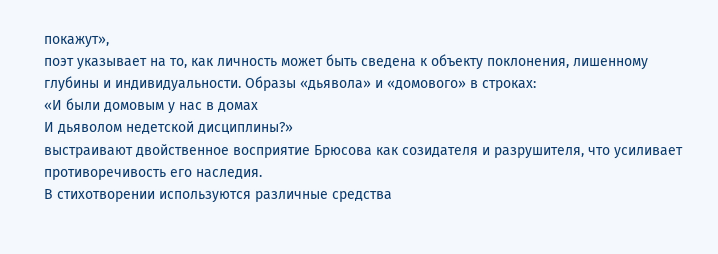покажут»,
поэт указывает на то, как личность может быть сведена к объекту поклонения, лишенному глубины и индивидуальности. Образы «дьявола» и «домового» в строках:
«И были домовым у нас в домах
И дьяволом недетской дисциплины?»
выстраивают двойственное восприятие Брюсова как созидателя и разрушителя, что усиливает противоречивость его наследия.
В стихотворении используются различные средства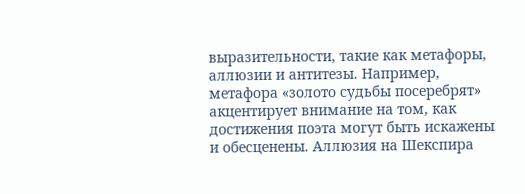выразительности, такие как метафоры, аллюзии и антитезы. Например, метафора «золото судьбы посеребрят» акцентирует внимание на том, как достижения поэта могут быть искажены и обесценены. Аллюзия на Шекспира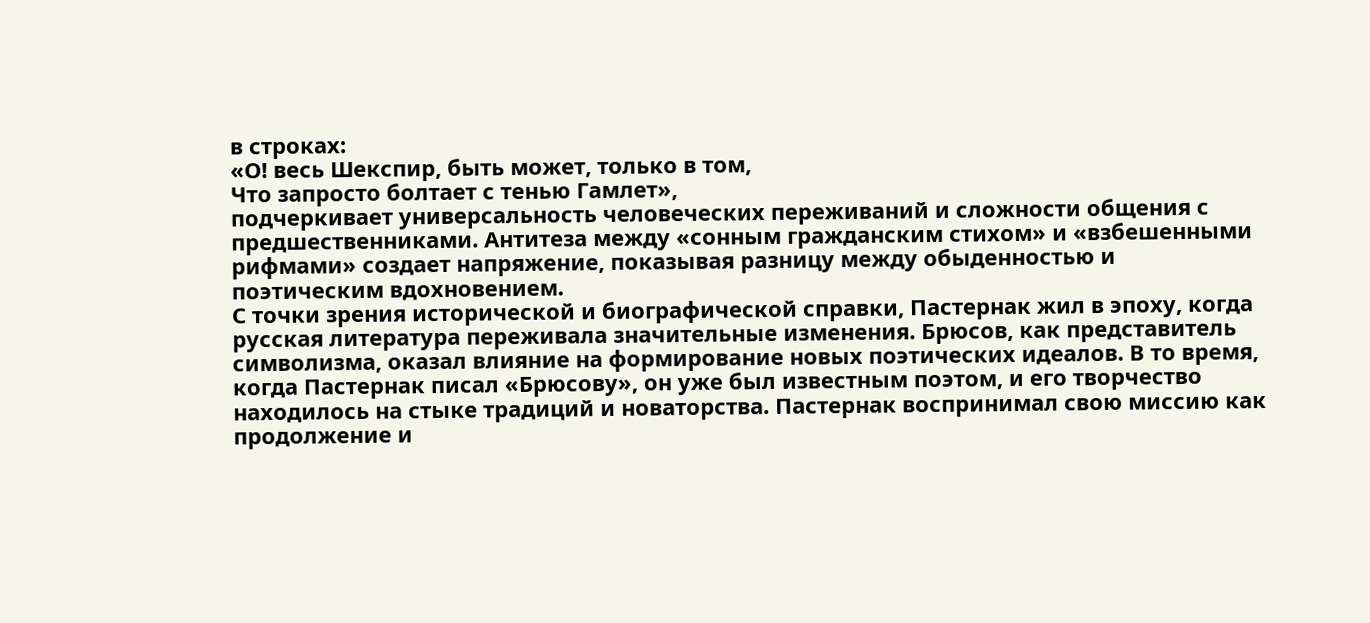в строках:
«О! весь Шекспир, быть может, только в том,
Что запросто болтает с тенью Гамлет»,
подчеркивает универсальность человеческих переживаний и сложности общения с предшественниками. Антитеза между «сонным гражданским стихом» и «взбешенными рифмами» создает напряжение, показывая разницу между обыденностью и поэтическим вдохновением.
С точки зрения исторической и биографической справки, Пастернак жил в эпоху, когда русская литература переживала значительные изменения. Брюсов, как представитель символизма, оказал влияние на формирование новых поэтических идеалов. В то время, когда Пастернак писал «Брюсову», он уже был известным поэтом, и его творчество находилось на стыке традиций и новаторства. Пастернак воспринимал свою миссию как продолжение и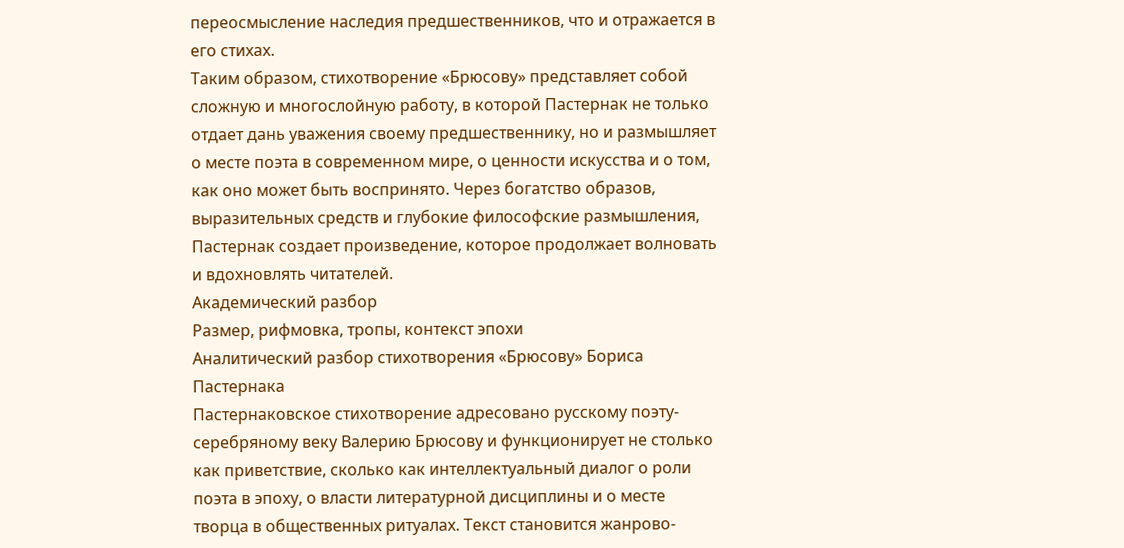переосмысление наследия предшественников, что и отражается в его стихах.
Таким образом, стихотворение «Брюсову» представляет собой сложную и многослойную работу, в которой Пастернак не только отдает дань уважения своему предшественнику, но и размышляет о месте поэта в современном мире, о ценности искусства и о том, как оно может быть воспринято. Через богатство образов, выразительных средств и глубокие философские размышления, Пастернак создает произведение, которое продолжает волновать и вдохновлять читателей.
Академический разбор
Размер, рифмовка, тропы, контекст эпохи
Аналитический разбор стихотворения «Брюсову» Бориса Пастернака
Пастернаковское стихотворение адресовано русскому поэту-серебряному веку Валерию Брюсову и функционирует не столько как приветствие, сколько как интеллектуальный диалог о роли поэта в эпоху, о власти литературной дисциплины и о месте творца в общественных ритуалах. Текст становится жанрово-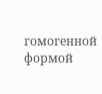гомогенной формой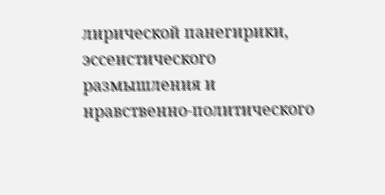лирической панегирики, эссеистического размышления и нравственно-политического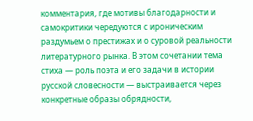комментария, где мотивы благодарности и самокритики чередуются с ироническим раздумьем о престижах и о суровой реальности литературного рынка. В этом сочетании тема стиха — роль поэта и его задачи в истории русской словесности — выстраивается через конкретные образы обрядности,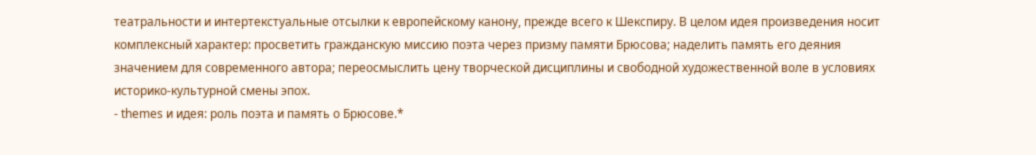театральности и интертекстуальные отсылки к европейскому канону, прежде всего к Шекспиру. В целом идея произведения носит комплексный характер: просветить гражданскую миссию поэта через призму памяти Брюсова; наделить память его деяния значением для современного автора; переосмыслить цену творческой дисциплины и свободной художественной воле в условиях историко-культурной смены эпох.
- themes и идея: роль поэта и память о Брюсове.*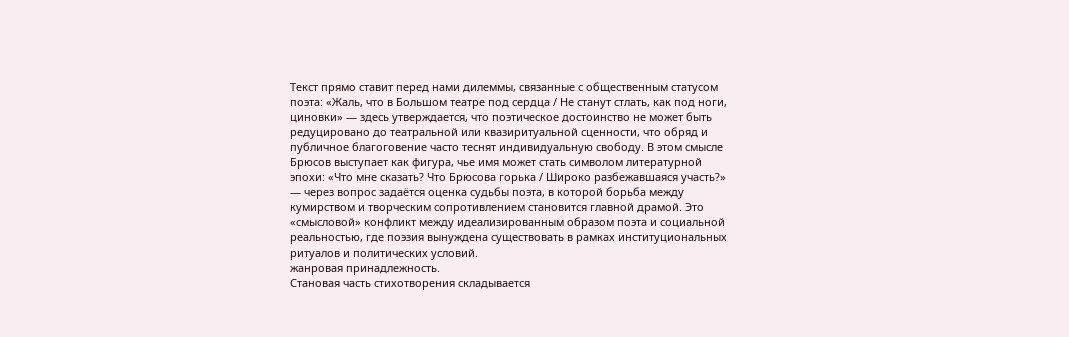Текст прямо ставит перед нами дилеммы, связанные с общественным статусом поэта: «Жаль, что в Большом театре под сердца / Не станут стлать, как под ноги, циновки» — здесь утверждается, что поэтическое достоинство не может быть редуцировано до театральной или квазиритуальной сценности, что обряд и публичное благоговение часто теснят индивидуальную свободу. В этом смысле Брюсов выступает как фигура, чье имя может стать символом литературной эпохи: «Что мне сказать? Что Брюсова горька / Широко разбежавшаяся участь?» — через вопрос задаётся оценка судьбы поэта, в которой борьба между кумирством и творческим сопротивлением становится главной драмой. Это «смысловой» конфликт между идеализированным образом поэта и социальной реальностью, где поэзия вынуждена существовать в рамках институциональных ритуалов и политических условий.
жанровая принадлежность.
Становая часть стихотворения складывается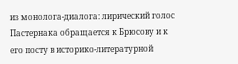из монолога-диалога: лирический голос Пастернака обращается к Брюсову и к его посту в историко-литературной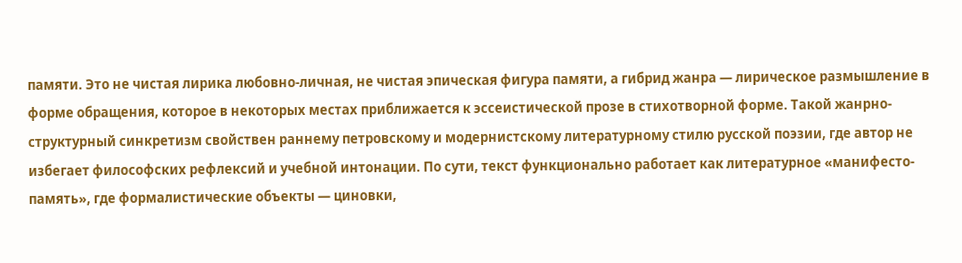памяти. Это не чистая лирика любовно-личная, не чистая эпическая фигура памяти, а гибрид жанра — лирическое размышление в форме обращения, которое в некоторых местах приближается к эссеистической прозе в стихотворной форме. Такой жанрно-структурный синкретизм свойствен раннему петровскому и модернистскому литературному стилю русской поэзии, где автор не избегает философских рефлексий и учебной интонации. По сути, текст функционально работает как литературное «манифесто-память», где формалистические объекты — циновки,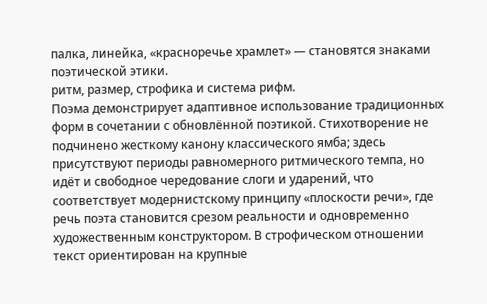палка, линейка, «красноречье храмлет» — становятся знаками поэтической этики.
ритм, размер, строфика и система рифм.
Поэма демонстрирует адаптивное использование традиционных форм в сочетании с обновлённой поэтикой. Стихотворение не подчинено жесткому канону классического ямба; здесь присутствуют периоды равномерного ритмического темпа, но идёт и свободное чередование слоги и ударений, что соответствует модернистскому принципу «плоскости речи», где речь поэта становится срезом реальности и одновременно художественным конструктором. В строфическом отношении текст ориентирован на крупные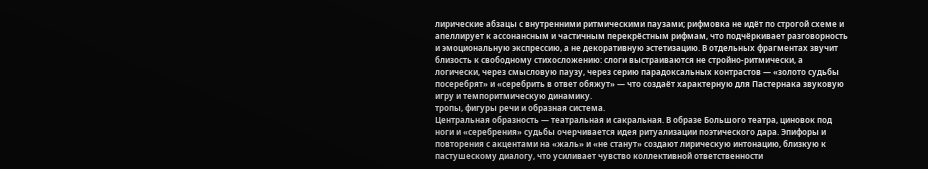лирические абзацы с внутренними ритмическими паузами; рифмовка не идёт по строгой схеме и апеллирует к ассонансным и частичным перекрёстным рифмам, что подчёркивает разговорность и эмоциональную экспрессию, а не декоративную эстетизацию. В отдельных фрагментах звучит близость к свободному стихосложению: слоги выстраиваются не стройно-ритмически, а логически, через смысловую паузу, через серию парадоксальных контрастов — «золото судьбы посеребрят» и «серебрить в ответ обяжут» — что создаёт характерную для Пастернака звуковую игру и темпоритмическую динамику.
тропы, фигуры речи и образная система.
Центральная образность — театральная и сакральная. В образе Большого театра, циновок под ноги и «серебрения» судьбы очерчивается идея ритуализации поэтического дара. Эпифоры и повторения с акцентами на «жаль» и «не станут» создают лирическую интонацию, близкую к пастушескому диалогу, что усиливает чувство коллективной ответственности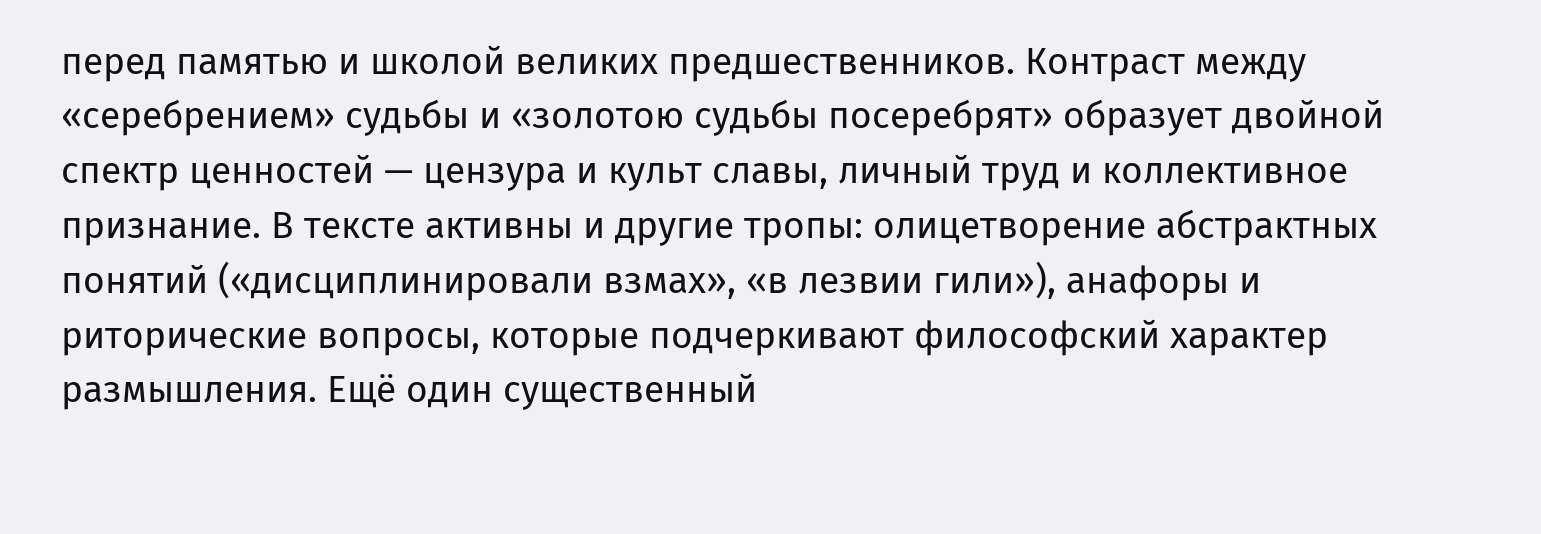перед памятью и школой великих предшественников. Контраст между «серебрением» судьбы и «золотою судьбы посеребрят» образует двойной спектр ценностей — цензура и культ славы, личный труд и коллективное признание. В тексте активны и другие тропы: олицетворение абстрактных понятий («дисциплинировали взмах», «в лезвии гили»), анафоры и риторические вопросы, которые подчеркивают философский характер размышления. Ещё один существенный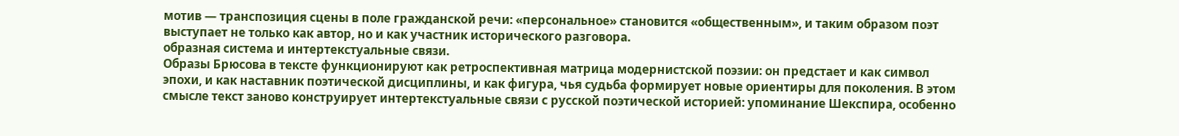мотив — транспозиция сцены в поле гражданской речи: «персональное» становится «общественным», и таким образом поэт выступает не только как автор, но и как участник исторического разговора.
образная система и интертекстуальные связи.
Образы Брюсова в тексте функционируют как ретроспективная матрица модернистской поэзии: он предстает и как символ эпохи, и как наставник поэтической дисциплины, и как фигура, чья судьба формирует новые ориентиры для поколения. В этом смысле текст заново конструирует интертекстуальные связи с русской поэтической историей: упоминание Шекспира, особенно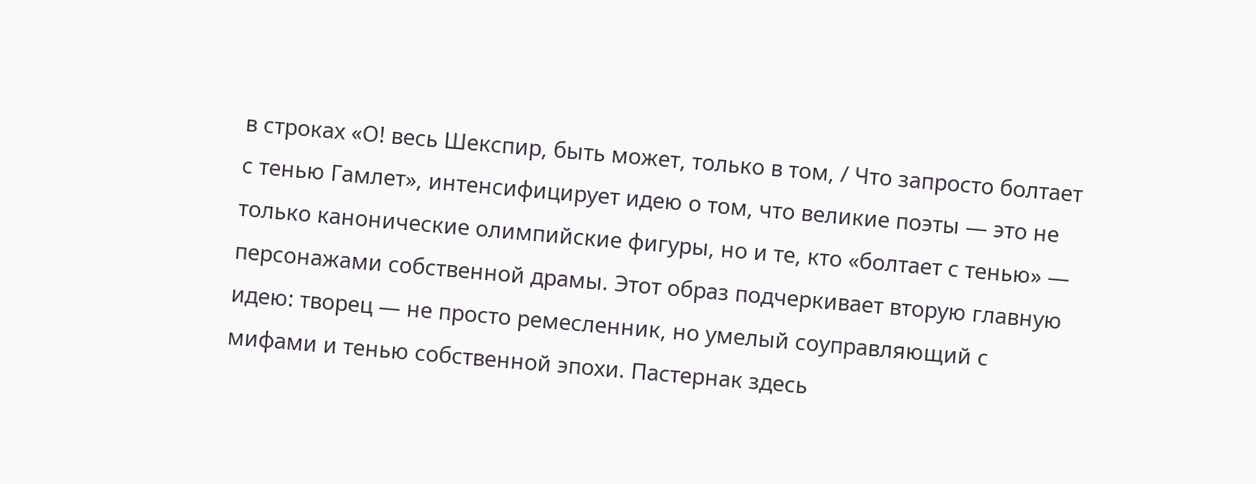в строках «О! весь Шекспир, быть может, только в том, / Что запросто болтает с тенью Гамлет», интенсифицирует идею о том, что великие поэты — это не только канонические олимпийские фигуры, но и те, кто «болтает с тенью» — персонажами собственной драмы. Этот образ подчеркивает вторую главную идею: творец — не просто ремесленник, но умелый соуправляющий с мифами и тенью собственной эпохи. Пастернак здесь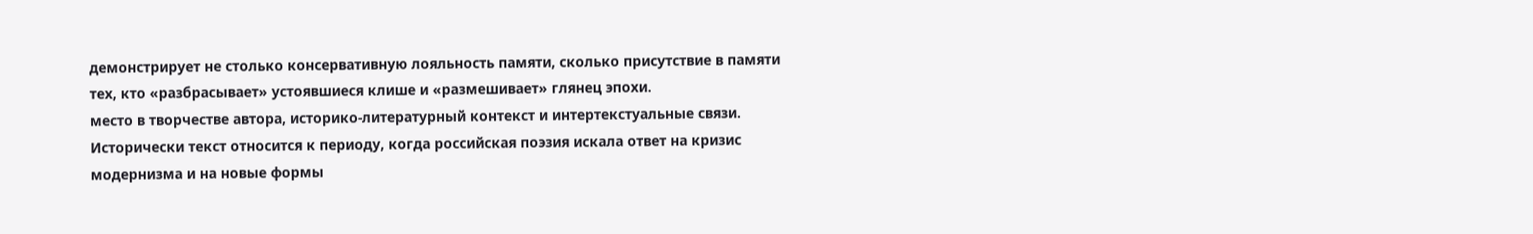демонстрирует не столько консервативную лояльность памяти, сколько присутствие в памяти тех, кто «разбрасывает» устоявшиеся клише и «размешивает» глянец эпохи.
место в творчестве автора, историко-литературный контекст и интертекстуальные связи.
Исторически текст относится к периоду, когда российская поэзия искала ответ на кризис модернизма и на новые формы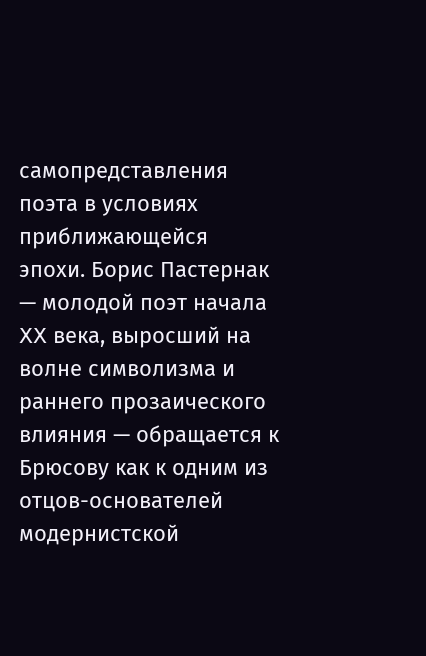самопредставления поэта в условиях приближающейся эпохи. Борис Пастернак — молодой поэт начала XX века, выросший на волне символизма и раннего прозаического влияния — обращается к Брюсову как к одним из отцов-основателей модернистской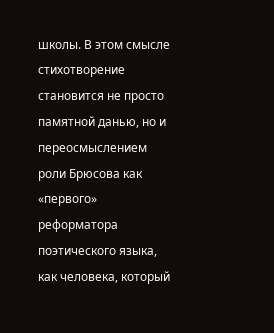школы. В этом смысле стихотворение становится не просто памятной данью, но и переосмыслением роли Брюсова как «первого» реформатора поэтического языка, как человека, который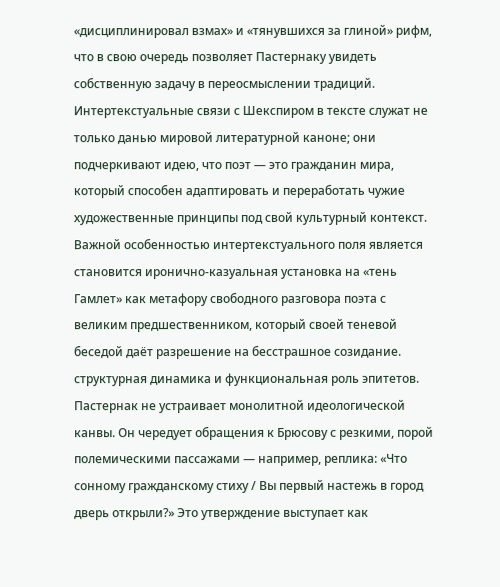«дисциплинировал взмах» и «тянувшихся за глиной» рифм, что в свою очередь позволяет Пастернаку увидеть собственную задачу в переосмыслении традиций. Интертекстуальные связи с Шекспиром в тексте служат не только данью мировой литературной каноне; они подчеркивают идею, что поэт — это гражданин мира, который способен адаптировать и переработать чужие художественные принципы под свой культурный контекст. Важной особенностью интертекстуального поля является становится иронично-казуальная установка на «тень Гамлет» как метафору свободного разговора поэта с великим предшественником, который своей теневой беседой даёт разрешение на бесстрашное созидание.
структурная динамика и функциональная роль эпитетов.
Пастернак не устраивает монолитной идеологической канвы. Он чередует обращения к Брюсову с резкими, порой полемическими пассажами — например, реплика: «Что сонному гражданскому стиху / Вы первый настежь в город дверь открыли?» Это утверждение выступает как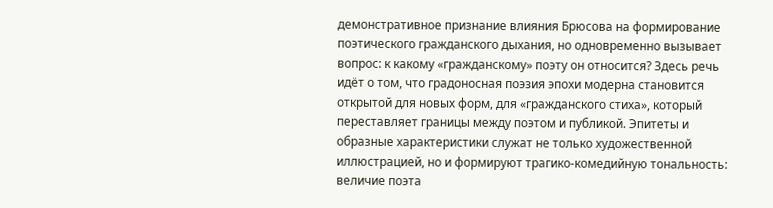демонстративное признание влияния Брюсова на формирование поэтического гражданского дыхания, но одновременно вызывает вопрос: к какому «гражданскому» поэту он относится? Здесь речь идёт о том, что градоносная поэзия эпохи модерна становится открытой для новых форм, для «гражданского стиха», который переставляет границы между поэтом и публикой. Эпитеты и образные характеристики служат не только художественной иллюстрацией, но и формируют трагико-комедийную тональность: величие поэта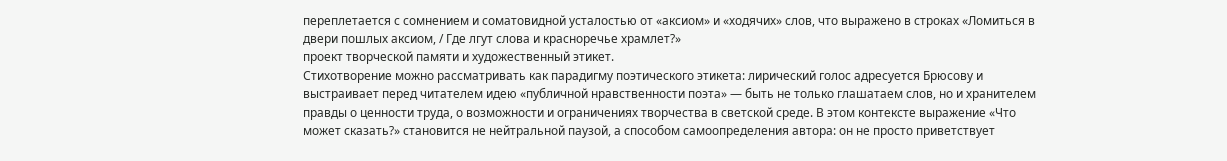переплетается с сомнением и соматовидной усталостью от «аксиом» и «ходячих» слов, что выражено в строках «Ломиться в двери пошлых аксиом, / Где лгут слова и красноречье храмлет?»
проект творческой памяти и художественный этикет.
Стихотворение можно рассматривать как парадигму поэтического этикета: лирический голос адресуется Брюсову и выстраивает перед читателем идею «публичной нравственности поэта» — быть не только глашатаем слов, но и хранителем правды о ценности труда, о возможности и ограничениях творчества в светской среде. В этом контексте выражение «Что может сказать?» становится не нейтральной паузой, а способом самоопределения автора: он не просто приветствует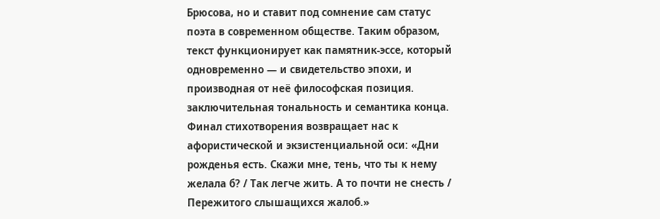Брюсова, но и ставит под сомнение сам статус поэта в современном обществе. Таким образом, текст функционирует как памятник-эссе, который одновременно — и свидетельство эпохи, и производная от неё философская позиция.
заключительная тональность и семантика конца.
Финал стихотворения возвращает нас к афористической и экзистенциальной оси: «Дни рожденья есть. Скажи мне, тень, что ты к нему желала б? / Так легче жить. А то почти не снесть / Пережитого слышащихся жалоб.»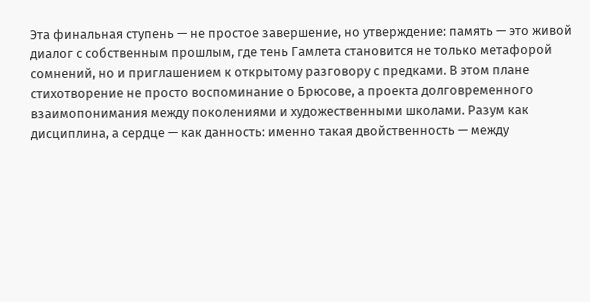Эта финальная ступень — не простое завершение, но утверждение: память — это живой диалог с собственным прошлым, где тень Гамлета становится не только метафорой сомнений, но и приглашением к открытому разговору с предками. В этом плане стихотворение не просто воспоминание о Брюсове, а проекта долговременного взаимопонимания между поколениями и художественными школами. Разум как дисциплина, а сердце — как данность: именно такая двойственность — между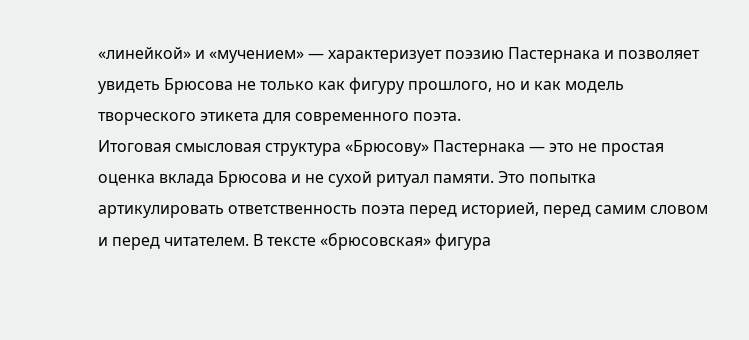«линейкой» и «мучением» — характеризует поэзию Пастернака и позволяет увидеть Брюсова не только как фигуру прошлого, но и как модель творческого этикета для современного поэта.
Итоговая смысловая структура «Брюсову» Пастернака — это не простая оценка вклада Брюсова и не сухой ритуал памяти. Это попытка артикулировать ответственность поэта перед историей, перед самим словом и перед читателем. В тексте «брюсовская» фигура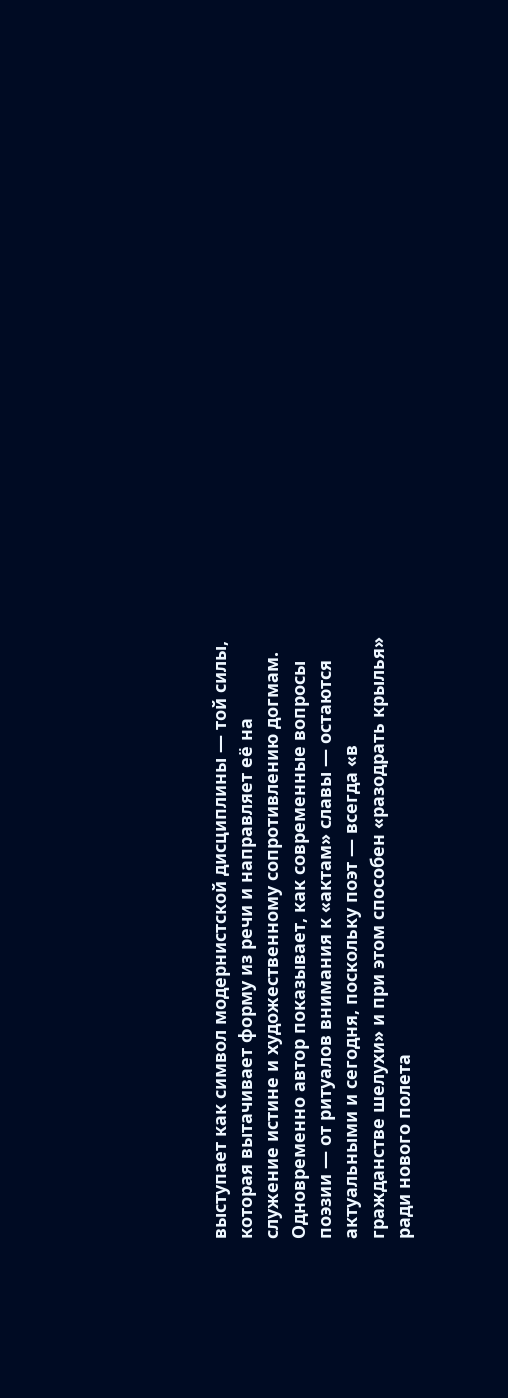выступает как символ модернистской дисциплины — той силы, которая вытачивает форму из речи и направляет её на служение истине и художественному сопротивлению догмам. Одновременно автор показывает, как современные вопросы поэзии — от ритуалов внимания к «актам» славы — остаются актуальными и сегодня, поскольку поэт — всегда «в гражданстве шелухи» и при этом способен «разодрать крылья» ради нового полета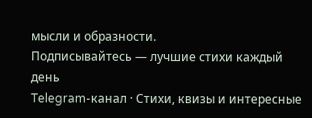мысли и образности.
Подписывайтесь — лучшие стихи каждый день
Telegram-канал · Стихи, квизы и интересные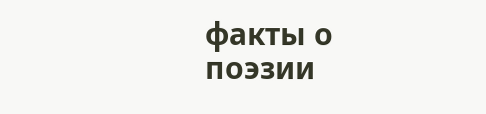факты о поэзии